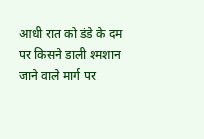आधी रात को डंडे के दम पर किसने डाली श्मशान जाने वाले मार्ग पर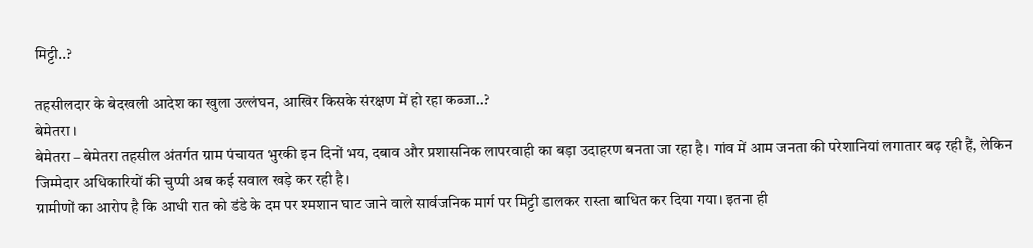मिट्टी..?

तहसीलदार के बेदखली आदेश का खुला उल्लंघन, आखिर किसके संरक्षण में हो रहा कब्जा..?
बेमेतरा ।
बेमेतरा – बेमेतरा तहसील अंतर्गत ग्राम पंचायत भुरकी इन दिनों भय, दबाव और प्रशासनिक लापरवाही का बड़ा उदाहरण बनता जा रहा है। गांव में आम जनता की परेशानियां लगातार बढ़ रही हैं, लेकिन जिम्मेदार अधिकारियों की चुप्पी अब कई सवाल खड़े कर रही है।
ग्रामीणों का आरोप है कि आधी रात को डंडे के दम पर श्मशान घाट जाने वाले सार्वजनिक मार्ग पर मिट्टी डालकर रास्ता बाधित कर दिया गया। इतना ही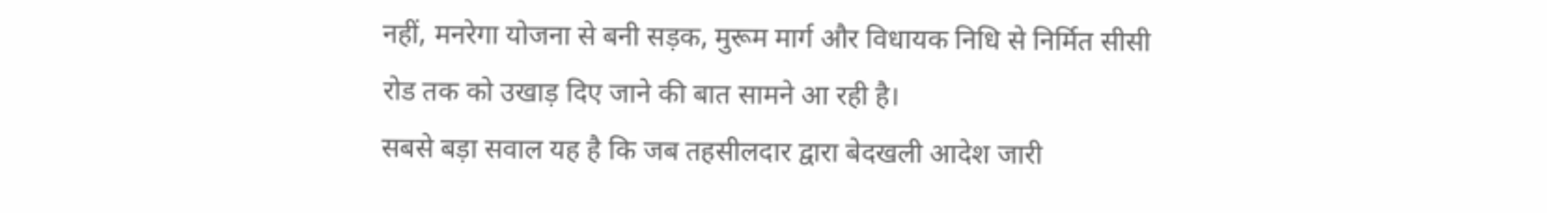नहीं, मनरेगा योजना से बनी सड़क, मुरूम मार्ग और विधायक निधि से निर्मित सीसी रोड तक को उखाड़ दिए जाने की बात सामने आ रही है।
सबसे बड़ा सवाल यह है कि जब तहसीलदार द्वारा बेदखली आदेश जारी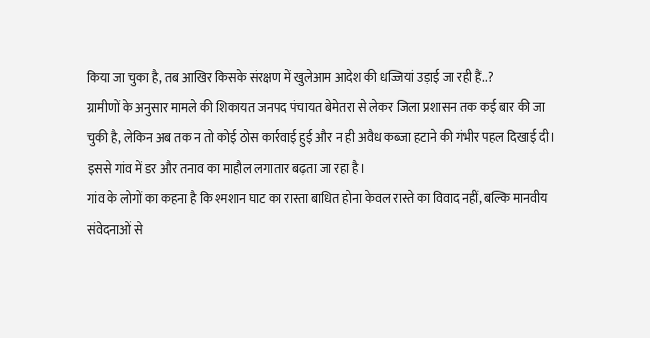किया जा चुका है, तब आखिर किसके संरक्षण में खुलेआम आदेश की धज्जियां उड़ाई जा रही हैं..?
ग्रामीणों के अनुसार मामले की शिकायत जनपद पंचायत बेमेतरा से लेकर जिला प्रशासन तक कई बार की जा चुकी है, लेकिन अब तक न तो कोई ठोस कार्रवाई हुई और न ही अवैध कब्जा हटाने की गंभीर पहल दिखाई दी। इससे गांव में डर और तनाव का माहौल लगातार बढ़ता जा रहा है।
गांव के लोगों का कहना है कि श्मशान घाट का रास्ता बाधित होना केवल रास्ते का विवाद नहीं, बल्कि मानवीय संवेदनाओं से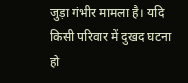जुड़ा गंभीर मामला है। यदि किसी परिवार में दुखद घटना हो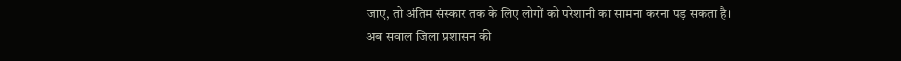जाए, तो अंतिम संस्कार तक के लिए लोगों को परेशानी का सामना करना पड़ सकता है।
अब सवाल जिला प्रशासन की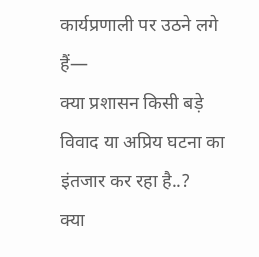कार्यप्रणाली पर उठने लगे हैं—
क्या प्रशासन किसी बड़े विवाद या अप्रिय घटना का इंतजार कर रहा है..?
क्या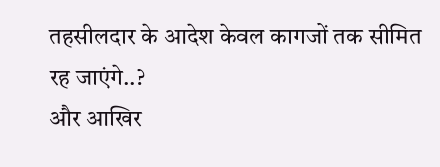तहसीलदार के आदेश केवल कागजों तक सीमित रह जाएंगे..?
और आखिर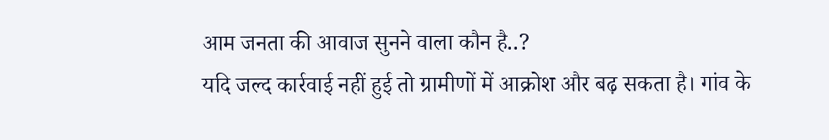आम जनता की आवाज सुनने वाला कौन है..?
यदि जल्द कार्रवाई नहीं हुई तो ग्रामीणों में आक्रोश और बढ़ सकता है। गांव के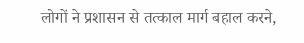लोगों ने प्रशासन से तत्काल मार्ग बहाल करने,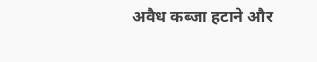अवैध कब्जा हटाने और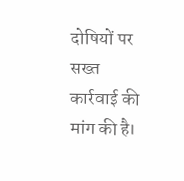दोषियों पर सख्त कार्रवाई की मांग की है।